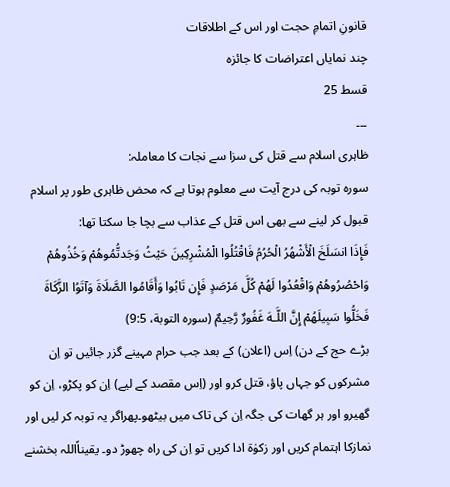قانونِ اتمامِ حجت اور اس کے اطلاقات
چند نمایاں اعتراضات کا جائزہ
قسط 25
۔۔۔
ظاہری اسلام سے قتل کی سزا سے نجات کا معاملہ:
سورہ توبہ کی درج آیت سے معلوم ہوتا ہے کہ محض ظاہری طور پر اسلام قبول کر لینے سے بھی اس قتل کے عذاب سے بچا جا سکتا تھا:
فَإِذَا انسَلَخَ الْأَشْهُرُ الْحُرُمُ فَاقْتُلُوا الْمُشْرِكِينَ حَيْثُ وَجَدتُّمُوهُمْ وَخُذُوهُمْ وَاحْصُرُوهُمْ وَاقْعُدُوا لَهُمْ كُلَّ مَرْصَدٍ فَإِن تَابُوا وَأَقَامُوا الصَّلَاةَ وَآتَوُا الزَّكَاةَ فَخَلُّوا سَبِيلَهُمْ إِنَّ اللَّـهَ غَفُورٌ رَّحِيمٌ (سورہ التوبة، 9:5)
بڑے حج کے دن) اِس (اعلان) کے بعد جب حرام مہینے گزر جائیں تو اِن مشرکوں کو جہاں پاؤ، قتل کرو اور (اِس مقصد کے لیے) اِن کو پکڑو، اِن کو گھیرو اور ہر گھات کی جگہ اِن کی تاک میں بیٹھو۔پھراگر یہ توبہ کر لیں اور نمازکا اہتمام کریں اور زکوٰۃ ادا کریں تو اِن کی راہ چھوڑ دو۔ یقیناًاللہ بخشنے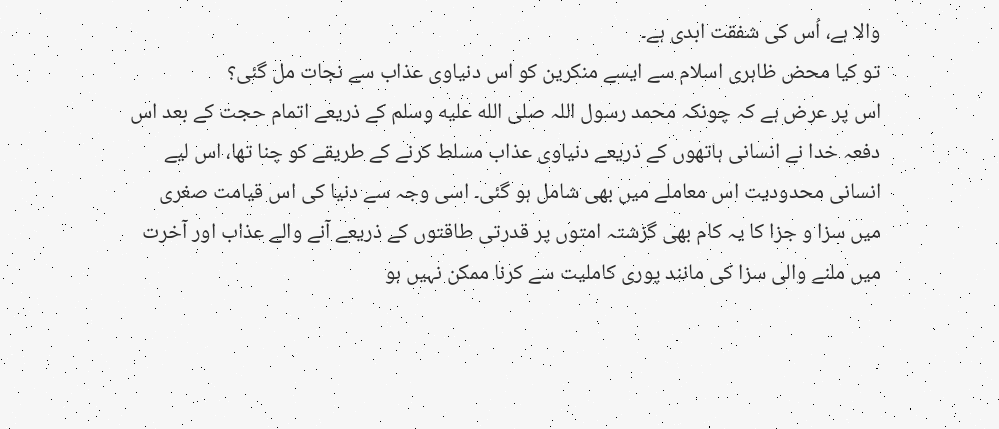والا ہے، اُس کی شفقت ابدی ہے۔
تو کیا محض ظاہری اسلام سے ایسے منکرین کو اس دنیاوی عذاب سے نجات مل گئی؟
اس پر عرض ہے کہ چونکہ محمد رسول اللہ صلى الله عليه وسلم کے ذریعے اتمام حجت کے بعد اس دفعہ خدا نے انسانی ہاتھوں کے ذریعے دنیاوی عذاب مسلط کرنے کے طریقے کو چنا تھا، اس لیے انسانی محدودیت اس معاملے میں بھی شامل ہو گئی۔ اسی وجہ سے دنیا کی اس قیامت صغری میں سزا و جزا کا یہ کام بھی گزشتہ امتوں پر قدرتی طاقتوں کے ذریعے آنے والے عذاب اور آخرت میں ملنے والی سزا کی مانند پوری کاملیت سے کرنا ممکن نہیں ہو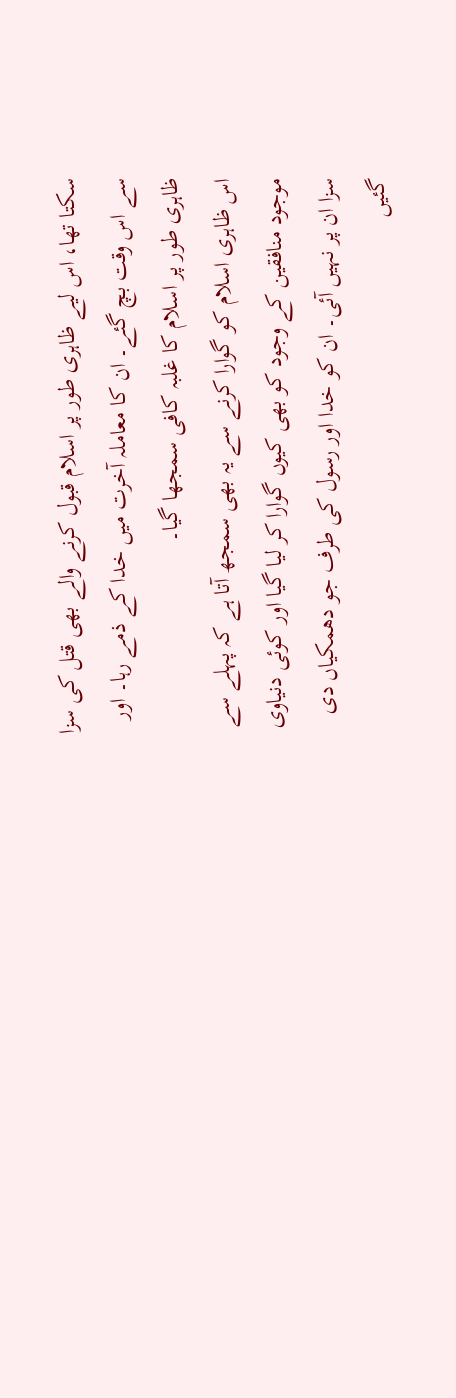سکتا تھا، اس لیے ظاہری طور پر اسلام قبول کرنے والے بھی قتل کی سزا سے اس وقت بچ گئے۔ ان کا معاملہ آخرت میں خدا کے ذمے رہا۔ اور ظاہری طور پر اسلام کا غلبہ کافی سمجھا گیا۔
اس ظاہری اسلام کو گوارا کرنے سے یہ بھی سمجھ آتا ہے کہ پہلے سے موجود منافقین کے وجود کو بھی کیوں گوارا کر لیا گیا اور کوئی دنیاوی سزا ان پر نہیں آئی۔ ان کو خدا اور رسول کی طرف جو دھمکیاں دی گئیں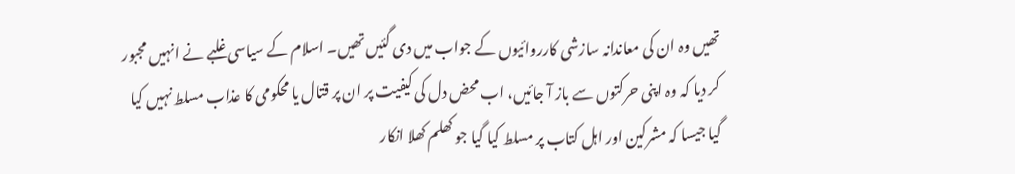تھیں وہ ان کی معاندانہ سازشی کارروائیوں کے جواب میں دی گئیں تھیں۔ اسلام کے سیاسی غلبے نے انہیں مجبور کر دیا کہ وہ اپنی حرکتوں سے باز آ جائیں، اب محض دل کی کیفیت پر ان پر قتال یا محکومی کا عذاب مسلط نہیں کیا گیا جیسا کہ مشرکین اور اہل کتاب پر مسلط کیا گیا جو کھلم کھلا انکار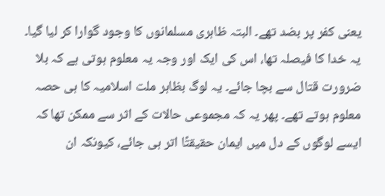یعنی کفر پر بضد تھے۔ البتہ ظاہری مسلمانوں کا وجود گوارا کر لیا گیا۔ یہ خدا کا فیصلہ تھا، اس کی ایک اور وجہ یہ معلوم ہوتی ہے کہ بلا ضرورت قتال سے بچا جائے۔ یہ لوگ بظاہر ملت اسلامیہ کا ہی حصہ معلوم ہوتے تھے۔ پھر یہ کہ مجموعی حالات کے اثر سے ممکن تھا کہ ایسے لوگوں کے دل میں ایمان حقیقتًا اتر ہی جائے، کیونکہ ان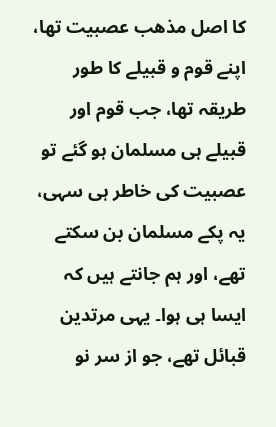کا اصل مذھب عصبیت تھا، اپنے قوم و قبیلے کا طور طریقہ تھا، جب قوم اور قبیلے ہی مسلمان ہو گئے تو عصبیت کی خاطر ہی سہی، یہ پکے مسلمان بن سکتے تھے، اور ہم جانتے ہیں کہ ایسا ہی ہوا۔ یہی مرتدین قبائل تھے، جو از سر نو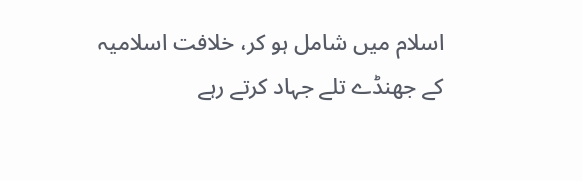اسلام میں شامل ہو کر، خلافت اسلامیہ کے جھنڈے تلے جہاد کرتے رہے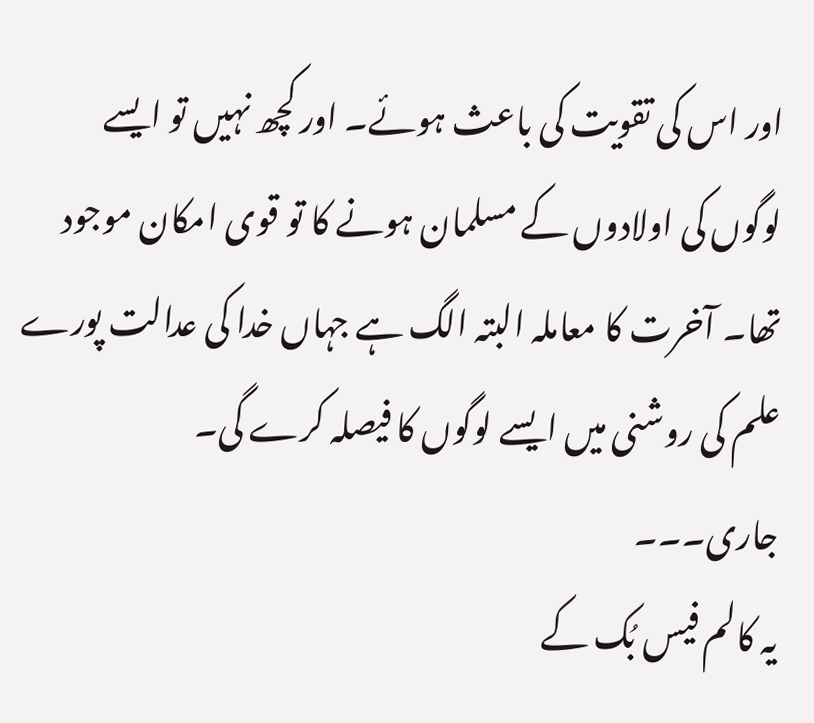اور اس کی تقویت کی باعث ہوئے۔ اور کچھ نہیں تو ایسے لوگوں کی اولادوں کے مسلمان ہونے کا تو قوی امکان موجود تھا۔ آخرت کا معاملہ البتہ الگ ہے جہاں خدا کی عدالت پورے علم کی روشنی میں ایسے لوگوں کا فیصلہ کرے گی۔
جاری۔۔۔
یہ کالم فیس بُک کے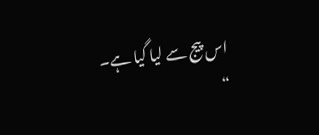اس پیج سے لیا گیا ہے۔
“